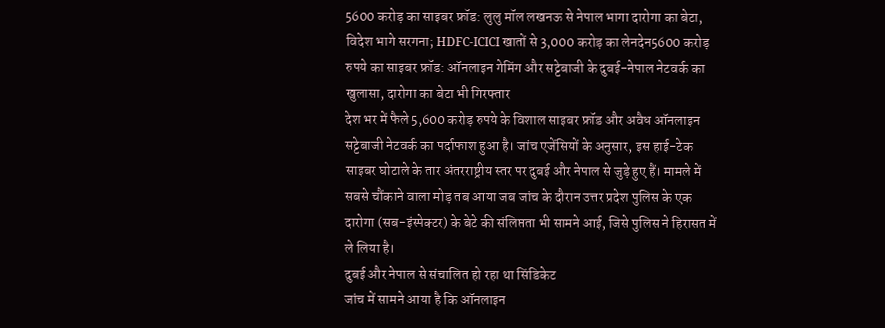5600 करोड़ का साइबर फ्रॉड: लुलु मॉल लखनऊ से नेपाल भागा दारोगा का बेटा, विदेश भागे सरगना; HDFC-ICICI खातों से 3,000 करोड़ का लेनदेन5600 करोड़ रुपये का साइबर फ्रॉड: ऑनलाइन गेमिंग और सट्टेबाजी के दुबई-नेपाल नेटवर्क का खुलासा, दारोगा का बेटा भी गिरफ्तार
देश भर में फैले 5,600 करोड़ रुपये के विशाल साइबर फ्रॉड और अवैध ऑनलाइन सट्टेबाजी नेटवर्क का पर्दाफाश हुआ है। जांच एजेंसियों के अनुसार, इस हाई-टेक साइबर घोटाले के तार अंतरराष्ट्रीय स्तर पर दुबई और नेपाल से जुड़े हुए हैं। मामले में सबसे चौंकाने वाला मोड़ तब आया जब जांच के दौरान उत्तर प्रदेश पुलिस के एक दारोगा (सब-इंस्पेक्टर) के बेटे की संलिप्तता भी सामने आई, जिसे पुलिस ने हिरासत में ले लिया है।
दुबई और नेपाल से संचालित हो रहा था सिंडिकेट
जांच में सामने आया है कि ऑनलाइन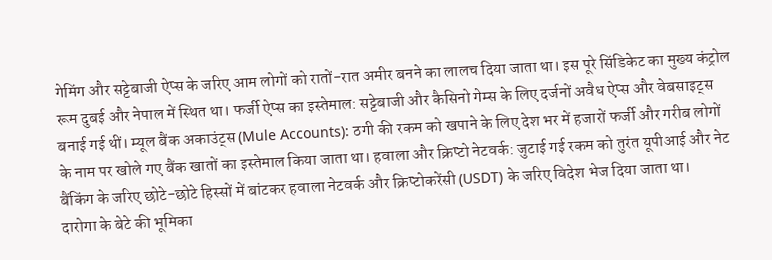गेमिंग और सट्टेबाजी ऐप्स के जरिए आम लोगों को रातों-रात अमीर बनने का लालच दिया जाता था। इस पूरे सिंडिकेट का मुख्य कंट्रोल रूम दुबई और नेपाल में स्थित था। फर्जी ऐप्स का इस्तेमाल: सट्टेबाजी और कैसिनो गेम्स के लिए दर्जनों अवैध ऐप्स और वेबसाइट्स बनाई गई थीं। म्यूल बैंक अकाउंट्स (Mule Accounts): ठगी की रकम को खपाने के लिए देश भर में हजारों फर्जी और गरीब लोगों के नाम पर खोले गए बैंक खातों का इस्तेमाल किया जाता था। हवाला और क्रिप्टो नेटवर्क: जुटाई गई रकम को तुरंत यूपीआई और नेट बैंकिंग के जरिए छोटे-छोटे हिस्सों में बांटकर हवाला नेटवर्क और क्रिप्टोकरेंसी (USDT) के जरिए विदेश भेज दिया जाता था।
दारोगा के बेटे की भूमिका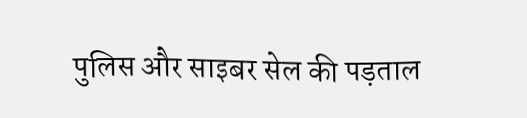पुलिस और साइबर सेल की पड़ताल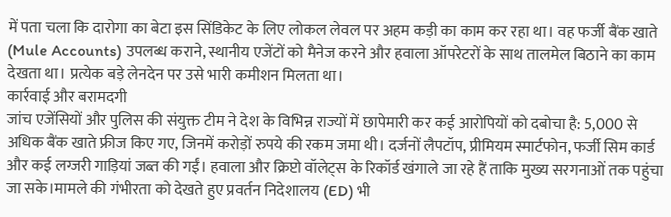में पता चला कि दारोगा का बेटा इस सिंडिकेट के लिए लोकल लेवल पर अहम कड़ी का काम कर रहा था। वह फर्जी बैंक खाते (Mule Accounts) उपलब्ध कराने, स्थानीय एजेंटों को मैनेज करने और हवाला ऑपरेटरों के साथ तालमेल बिठाने का काम देखता था। प्रत्येक बड़े लेनदेन पर उसे भारी कमीशन मिलता था।
कार्रवाई और बरामदगी
जांच एजेंसियों और पुलिस की संयुक्त टीम ने देश के विभिन्न राज्यों में छापेमारी कर कई आरोपियों को दबोचा है: 5,000 से अधिक बैंक खाते फ्रीज किए गए, जिनमें करोड़ों रुपये की रकम जमा थी। दर्जनों लैपटॉप, प्रीमियम स्मार्टफोन, फर्जी सिम कार्ड और कई लग्जरी गाड़ियां जब्त की गईं। हवाला और क्रिप्टो वॉलेट्स के रिकॉर्ड खंगाले जा रहे हैं ताकि मुख्य सरगनाओं तक पहुंचा जा सके।मामले की गंभीरता को देखते हुए प्रवर्तन निदेशालय (ED) भी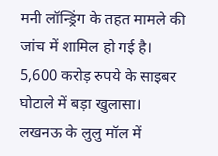मनी लॉन्ड्रिंग के तहत मामले की जांच में शामिल हो गई है। 5,600 करोड़ रुपये के साइबर घोटाले में बड़ा खुलासा। लखनऊ के लुलु मॉल में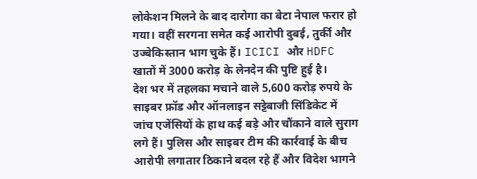लोकेशन मिलने के बाद दारोगा का बेटा नेपाल फरार हो गया। वहीं सरगना समेत कई आरोपी दुबई, तुर्की और उज्बेकिस्तान भाग चुके हैं। ICICI और HDFC खातों में 3000 करोड़ के लेनदेन की पुष्टि हुई है।
देश भर में तहलका मचाने वाले 5,600 करोड़ रुपये के साइबर फ्रॉड और ऑनलाइन सट्टेबाजी सिंडिकेट में जांच एजेंसियों के हाथ कई बड़े और चौंकाने वाले सुराग लगे हैं। पुलिस और साइबर टीम की कार्रवाई के बीच आरोपी लगातार ठिकाने बदल रहे हैं और विदेश भागने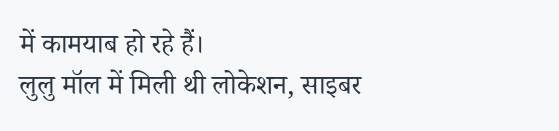में कामयाब हो रहे हैं।
लुलु मॉल में मिली थी लोकेशन, साइबर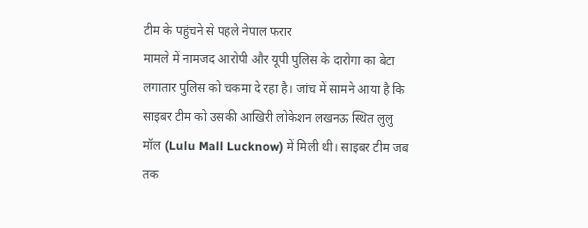टीम के पहुंचने से पहले नेपाल फरार
मामले में नामजद आरोपी और यूपी पुलिस के दारोगा का बेटा लगातार पुलिस को चकमा दे रहा है। जांच में सामने आया है कि साइबर टीम को उसकी आखिरी लोकेशन लखनऊ स्थित लुलु मॉल (Lulu Mall Lucknow) में मिली थी। साइबर टीम जब तक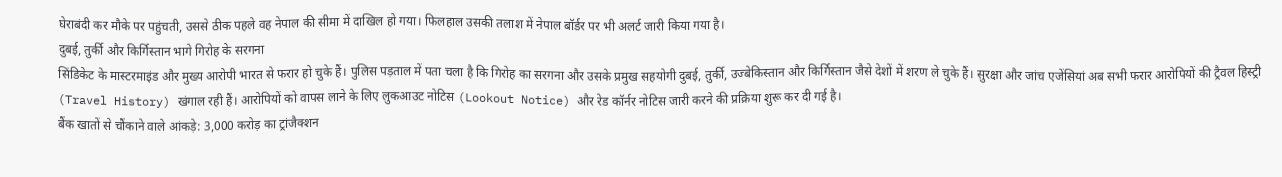घेराबंदी कर मौके पर पहुंचती, उससे ठीक पहले वह नेपाल की सीमा में दाखिल हो गया। फिलहाल उसकी तलाश में नेपाल बॉर्डर पर भी अलर्ट जारी किया गया है।
दुबई, तुर्की और किर्गिस्तान भागे गिरोह के सरगना
सिंडिकेट के मास्टरमाइंड और मुख्य आरोपी भारत से फरार हो चुके हैं। पुलिस पड़ताल में पता चला है कि गिरोह का सरगना और उसके प्रमुख सहयोगी दुबई, तुर्की, उज्बेकिस्तान और किर्गिस्तान जैसे देशों में शरण ले चुके हैं। सुरक्षा और जांच एजेंसियां अब सभी फरार आरोपियों की ट्रैवल हिस्ट्री (Travel History) खंगाल रही हैं। आरोपियों को वापस लाने के लिए लुकआउट नोटिस (Lookout Notice) और रेड कॉर्नर नोटिस जारी करने की प्रक्रिया शुरू कर दी गई है।
बैंक खातों से चौंकाने वाले आंकड़े: 3,000 करोड़ का ट्रांजैक्शन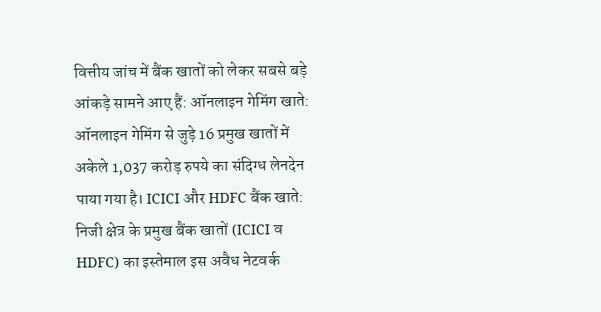वित्तीय जांच में बैंक खातों को लेकर सबसे बड़े आंकड़े सामने आए हैं: ऑनलाइन गेमिंग खाते: ऑनलाइन गेमिंग से जुड़े 16 प्रमुख खातों में अकेले 1,037 करोड़ रुपये का संदिग्ध लेनदेन पाया गया है। ICICI और HDFC बैंक खाते: निजी क्षेत्र के प्रमुख बैंक खातों (ICICI व HDFC) का इस्तेमाल इस अवैध नेटवर्क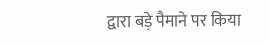द्वारा बड़े पैमाने पर किया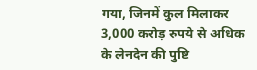गया, जिनमें कुल मिलाकर 3,000 करोड़ रुपये से अधिक के लेनदेन की पुष्टि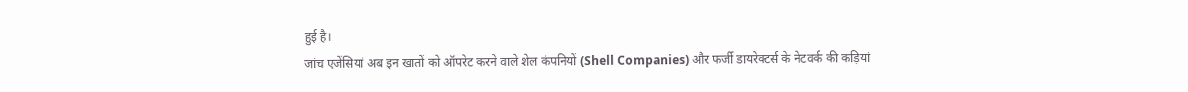हुई है।
जांच एजेंसियां अब इन खातों को ऑपरेट करने वाले शेल कंपनियों (Shell Companies) और फर्जी डायरेक्टर्स के नेटवर्क की कड़ियां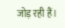जोड़ रही हैं।